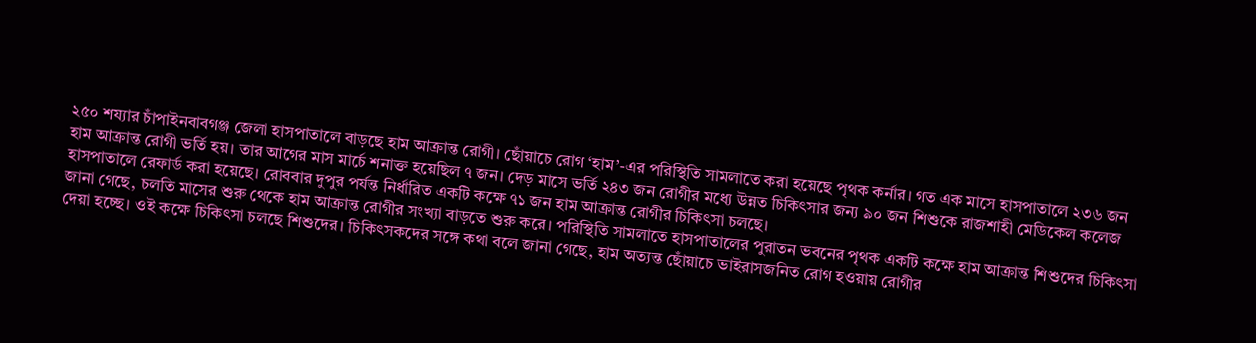২৫০ শয্যার চাঁপাইনবাবগঞ্জ জেলা হাসপাতালে বাড়ছে হাম আক্রান্ত রোগী। ছোঁয়াচে রোগ ‘হাম’-এর পরিস্থিতি সামলাতে করা হয়েছে পৃথক কর্নার। গত এক মাসে হাসপাতালে ২৩৬ জন হাম আক্রান্ত রোগী ভর্তি হয়। তার আগের মাস মার্চে শনাক্ত হয়েছিল ৭ জন। দেড় মাসে ভর্তি ২৪৩ জন রোগীর মধ্যে উন্নত চিকিৎসার জন্য ৯০ জন শিশুকে রাজশাহী মেডিকেল কলেজ হাসপাতালে রেফার্ড করা হয়েছে। রোববার দুপুর পর্যন্ত নির্ধারিত একটি কক্ষে ৭১ জন হাম আক্রান্ত রোগীর চিকিৎসা চলছে।
জানা গেছে, চলতি মাসের শুরু থেকে হাম আক্রান্ত রোগীর সংখ্যা বাড়তে শুরু করে। পরিস্থিতি সামলাতে হাসপাতালের পুরাতন ভবনের পৃথক একটি কক্ষে হাম আক্রান্ত শিশুদের চিকিৎসা দেয়া হচ্ছে। ওই কক্ষে চিকিৎসা চলছে শিশুদের। চিকিৎসকদের সঙ্গে কথা বলে জানা গেছে, হাম অত্যন্ত ছোঁয়াচে ভাইরাসজনিত রোগ হওয়ায় রোগীর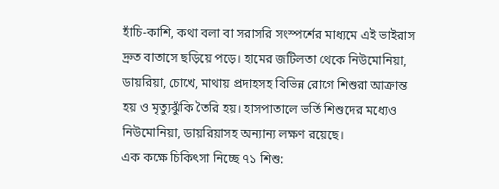হাঁচি-কাশি, কথা বলা বা সরাসরি সংস্পর্শের মাধ্যমে এই ভাইরাস দ্রুত বাতাসে ছড়িয়ে পড়ে। হামের জটিলতা থেকে নিউমোনিয়া, ডায়রিয়া, চোখে, মাথায় প্রদাহসহ বিভিন্ন রোগে শিশুরা আক্রান্ত হয় ও মৃত্যুঝুঁকি তৈরি হয়। হাসপাতালে ভর্তি শিশুদের মধ্যেও নিউমোনিয়া, ডায়রিয়াসহ অন্যান্য লক্ষণ রয়েছে।
এক কক্ষে চিকিৎসা নিচ্ছে ৭১ শিশু: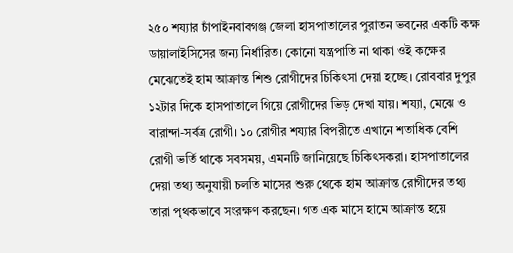২৫০ শয্যার চাঁপাইনবাবগঞ্জ জেলা হাসপাতালের পুরাতন ভবনের একটি কক্ষ ডায়ালাইসিসের জন্য নির্ধারিত। কোনো যন্ত্রপাতি না থাকা ওই কক্ষের মেঝেতেই হাম আক্রান্ত শিশু রোগীদের চিকিৎসা দেয়া হচ্ছে। রোববার দুপুর ১২টার দিকে হাসপাতালে গিয়ে রোগীদের ভিড় দেখা যায়। শয্যা, মেঝে ও বারান্দা-সর্বত্র রোগী। ১০ রোগীর শয্যার বিপরীতে এখানে শতাধিক বেশি রোগী ভর্তি থাকে সবসময়, এমনটি জানিয়েছে চিকিৎসকরা। হাসপাতালের দেয়া তথ্য অনুযায়ী চলতি মাসের শুরু থেকে হাম আক্রান্ত রোগীদের তথ্য তারা পৃথকভাবে সংরক্ষণ করছেন। গত এক মাসে হামে আক্রান্ত হয়ে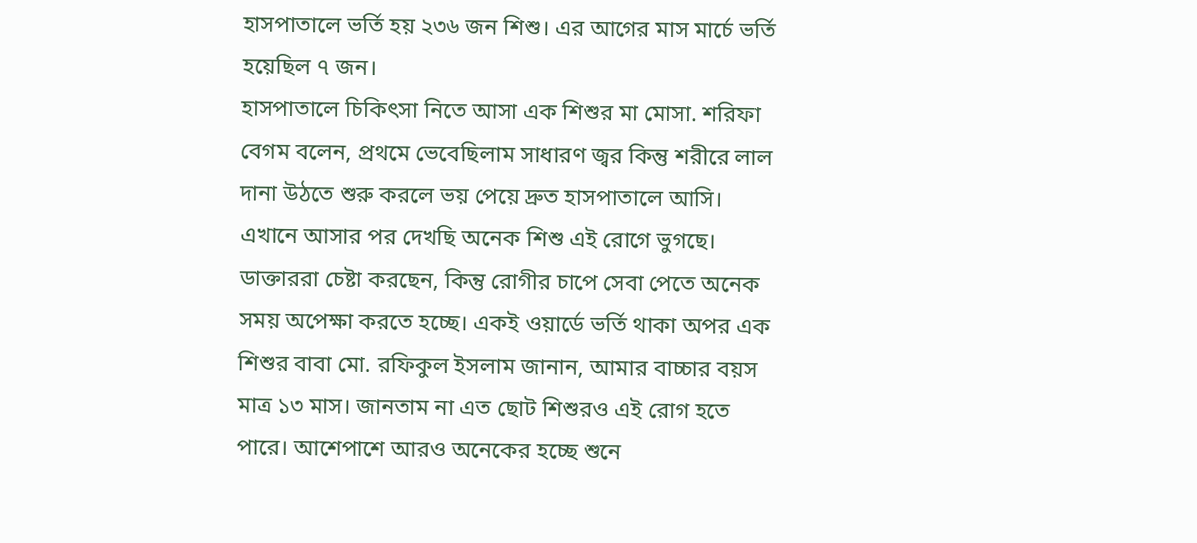হাসপাতালে ভর্তি হয় ২৩৬ জন শিশু। এর আগের মাস মার্চে ভর্তি হয়েছিল ৭ জন।
হাসপাতালে চিকিৎসা নিতে আসা এক শিশুর মা মোসা. শরিফা বেগম বলেন, প্রথমে ভেবেছিলাম সাধারণ জ্বর কিন্তু শরীরে লাল দানা উঠতে শুরু করলে ভয় পেয়ে দ্রুত হাসপাতালে আসি। এখানে আসার পর দেখছি অনেক শিশু এই রোগে ভুগছে। ডাক্তাররা চেষ্টা করছেন, কিন্তু রোগীর চাপে সেবা পেতে অনেক সময় অপেক্ষা করতে হচ্ছে। একই ওয়ার্ডে ভর্তি থাকা অপর এক শিশুর বাবা মো. রফিকুল ইসলাম জানান, আমার বাচ্চার বয়স মাত্র ১৩ মাস। জানতাম না এত ছোট শিশুরও এই রোগ হতে পারে। আশেপাশে আরও অনেকের হচ্ছে শুনে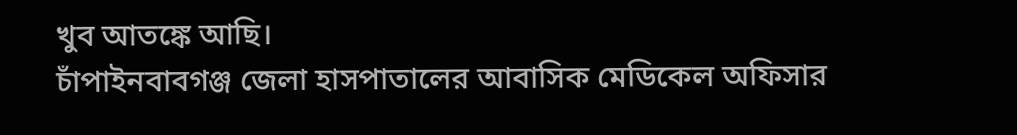খুব আতঙ্কে আছি।
চাঁপাইনবাবগঞ্জ জেলা হাসপাতালের আবাসিক মেডিকেল অফিসার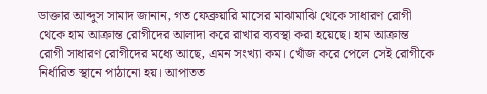ডাক্তার আব্দুস সামাদ জানান, গত ফেব্রুয়ারি মাসের মাঝামাঝি থেকে সাধারণ রোগী থেকে হাম আক্রান্ত রোগীদের আলাদা করে রাখার ব্যবস্থা করা হয়েছে। হাম আক্রান্ত রোগী সাধারণ রোগীদের মধ্যে আছে, এমন সংখ্যা কম। খোঁজ করে পেলে সেই রোগীকে নির্ধারিত স্থানে পাঠানো হয়। আপাতত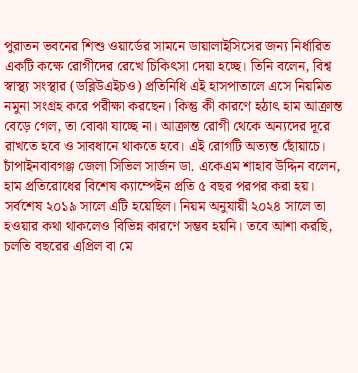পুরাতন ভবনের শিশু ওয়ার্ডের সামনে ডায়ালাইসিসের জন্য নির্ধারিত একটি কক্ষে রোগীদের রেখে চিকিৎসা দেয়া হচ্ছে। তিনি বলেন, বিশ্ব স্বাস্থ্য সংস্থার (ডব্লিউএইচও) প্রতিনিধি এই হাসপাতালে এসে নিয়মিত নমুনা সংগ্রহ করে পরীক্ষা করছেন। কিন্তু কী কারণে হঠাৎ হাম আক্রান্ত বেড়ে গেল, তা বোঝা যাচ্ছে না। আক্রান্ত রোগী থেকে অন্যদের দূরে রাখতে হবে ও সাবধানে থাকতে হবে। এই রোগটি অত্যন্ত ছোঁয়াচে।
চাঁপাইনবাবগঞ্জ জেলা সিভিল সার্জন ডা. একেএম শাহাব উদ্দিন বলেন, হাম প্রতিরোধের বিশেষ ক্যাম্পেইন প্রতি ৫ বছর পরপর করা হয়। সর্বশেষ ২০১৯ সালে এটি হয়েছিল। নিয়ম অনুযায়ী ২০২৪ সালে তা হওয়ার কথা থাকলেও বিভিন্ন কারণে সম্ভব হয়নি। তবে আশা করছি, চলতি বছরের এপ্রিল বা মে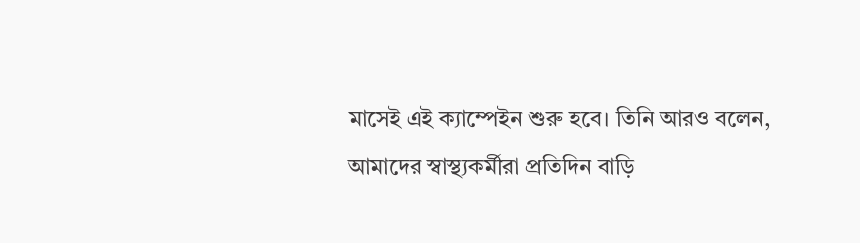মাসেই এই ক্যাম্পেইন শুরু হবে। তিনি আরও বলেন, আমাদের স্বাস্থ্যকর্মীরা প্রতিদিন বাড়ি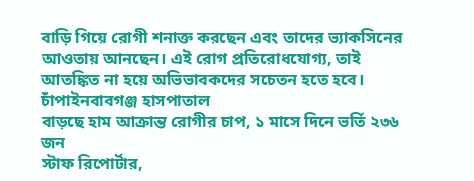বাড়ি গিয়ে রোগী শনাক্ত করছেন এবং তাদের ভ্যাকসিনের আওতায় আনছেন। এই রোগ প্রতিরোধযোগ্য, তাই আতঙ্কিত না হয়ে অভিভাবকদের সচেতন হতে হবে।
চাঁপাইনবাবগঞ্জ হাসপাতাল
বাড়ছে হাম আক্রান্ত রোগীর চাপ, ১ মাসে দিনে ভর্তি ২৩৬ জন
স্টাফ রিপোর্টার,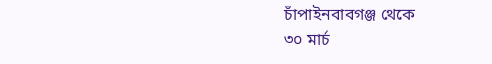চাঁপাইনবাবগঞ্জ থেকে
৩০ মার্চ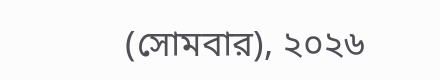(সোমবার), ২০২৬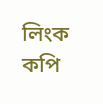লিংক কপি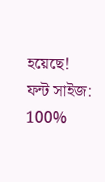হয়েছে!
ফন্ট সাইজ:
100%